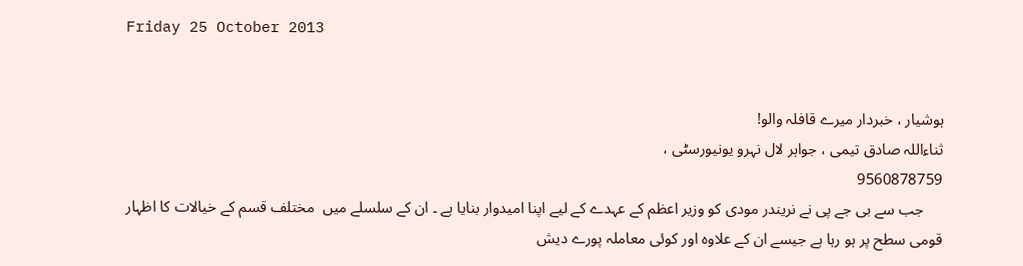Friday 25 October 2013


ہوشیار ، خبردار میرے قافلہ والو!
ثناءاللہ صادق تیمی ، جواہر لال نہرو یونیورسٹی ،
9560878759
     جب سے بی جے پی نے نریندر مودی کو وزیر اعظم کے عہدے کے لیے اپنا امیدوار بنایا ہے ۔ ان کے سلسلے میں  مختلف قسم کے خیالات کا اظہار قومی سطح پر ہو رہا ہے جیسے ان کے علاوہ اور کوئی معاملہ پورے دیش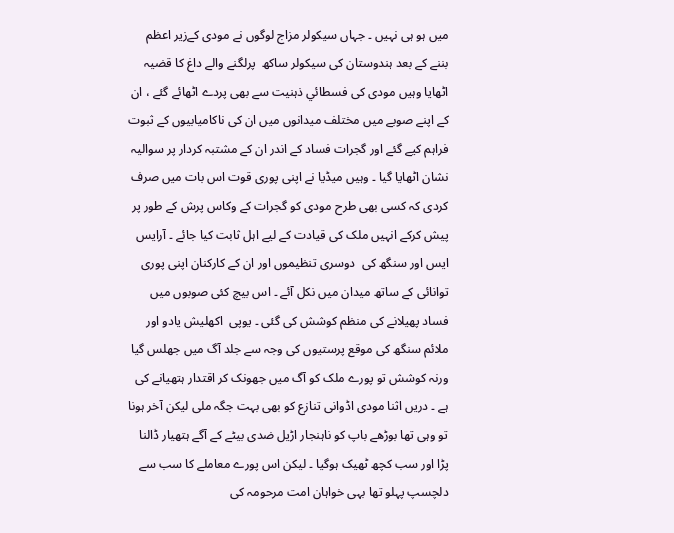میں ہو ہی نہيں ۔ جہاں سیکولر مزاج لوگوں نے مودی کےزیر اعظم بننے کے بعد ہندوستان کی سیکولر ساکھ  پرلگنے والے داغ کا قضیہ اٹھایا وہیں مودی کی فسطائي ذہنیت سے بھی پردے اٹھائے گئے ، ان کے اپنے صوبے میں مختلف میدانوں میں ان کی ناکامیابیوں کے ثبوت فراہم کیے گئے اور گجرات فساد کے اندر ان کے مشتبہ کردار پر سوالیہ نشان اٹھایا گیا ۔ وہیں میڈیا نے اپنی پوری قوت اس بات میں صرف کردی کہ کسی بھی طرح مودی کو گجرات کے وکاس پرش کے طور پر پیش کرکے انہیں ملک کی قیادت کے لیے اہل ثابت کیا جائے ۔ آرایس ایس اور سنگھ کی  دوسری تنظیموں اور ان کے کارکنان اپنی پوری توانائی کے ساتھ میدان میں نکل آئے ۔ اس بیچ کئی صوبوں میں فساد پھیلانے کی منظم کوشش کی گئی ۔ یوپی  اکھلیش یادو اور ملائم سنگھ کی موقع پرستیوں کی وجہ سے جلد آگ میں جھلس گیا ورنہ کوشش تو پورے ملک کو آگ میں جھونک کر اقتدار ہتھیانے کی ہے ۔ دریں اثنا مودی اڈوانی تنازع کو بھی بہت جگہ ملی لیکن آخر ہونا تو وہی تھا بوڑھے باپ کو ناہنجار اڑیل ضدی بیٹے کے آگے ہتھیار ڈالنا پڑا اور سب کچھ ٹھیک ہوگيا ۔ لیکن اس پورے معاملے کا سب سے دلچسپ پہلو تھا بہی خواہان امت مرحومہ کی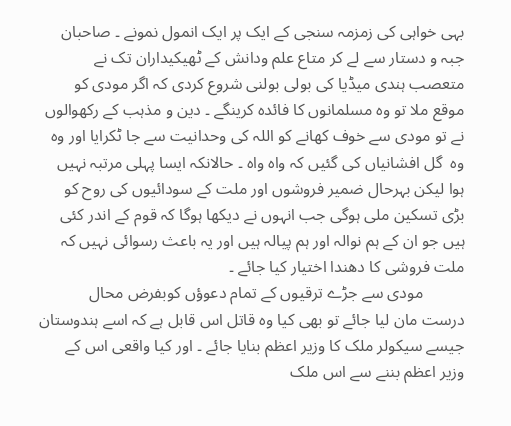بہی خواہی کی زمزمہ سنجی کے ایک پر ایک انمول نمونے ۔ صاحبان جبہ و دستار سے لے کر متاع علم ودانش کے ٹھیکیداران تک نے متعصب ہندی میڈیا کی بولی بولنی شروع کردی کہ اگر مودی کو موقع ملا تو وہ مسلمانوں کا فائدہ کرینگے ۔ دین و مذہب کے رکھوالوں نے تو مودی سے خوف کھانے کو اللہ کی وحدانیت سے جا ٹکرایا اور وہ وہ  گل افشانیاں کی گئیں کہ واہ واہ ۔ حالانکہ ایسا پہلی مرتبہ نہيں ہوا لیکن بہرحال ضمیر فروشوں اور ملت کے سودائیوں کی روح کو بڑی تسکین ملی ہوگی جب انہوں نے دیکھا ہوگا کہ قوم کے اندر کئی ہیں جو ان کے ہم نوالہ اور ہم پیالہ ہیں اور یہ باعث رسوائی نہيں کہ ملت فروشی کا دھندا اختیار کیا جائے ۔
          مودی سے جڑے ترقیوں کے تمام دعوؤں کوبفرض محال  درست مان لیا جائے تو بھی کیا وہ قاتل اس قابل ہے کہ اسے ہندوستان جیسے سیکولر ملک کا وزیر اعظم بنایا جائے ۔ اور کیا واقعی اس کے وزیر اعظم بننے سے اس ملک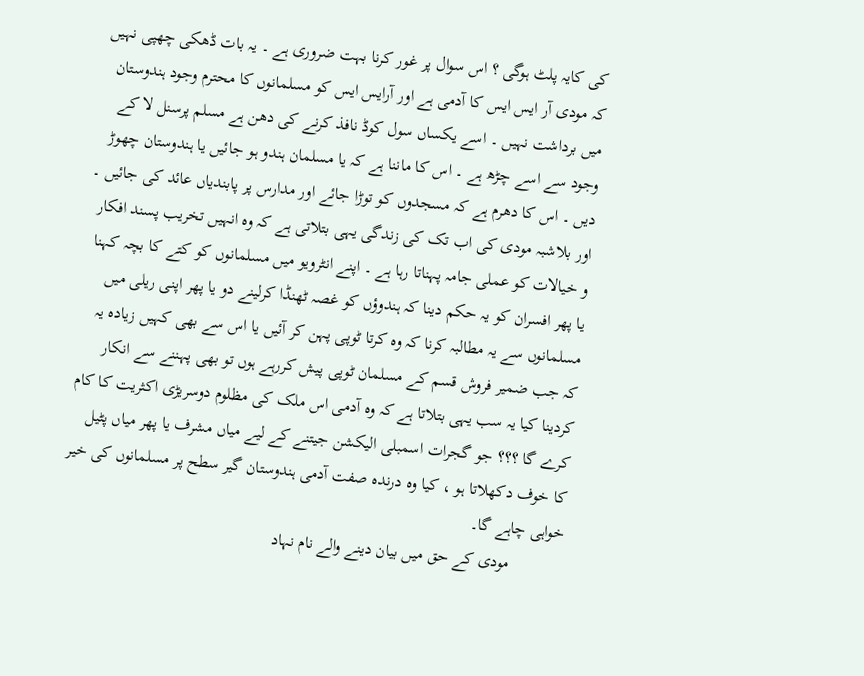کی کایہ پلٹ ہوگی ؟ اس سوال پر غور کرنا بہت ضروری ہے ۔ یہ بات ڈھکی چھپی نہیں کہ مودی آر ایس ایس کا آدمی ہے اور آرایس ایس کو مسلمانوں کا محترم وجود ہندوستان میں برداشت نہيں ۔ اسے یکساں سول کوڈ نافذ کرنے کی دھن ہے مسلم پرسنل لا کے وجود سے اسے چڑھ ہے ۔ اس کا ماننا ہے کہ یا مسلمان ہندو ہو جائیں یا ہندوستان چھوڑ دیں ۔ اس کا دھرم ہے کہ مسجدوں کو توڑا جائے اور مدارس پر پابندیاں عائد کی جائيں ۔ اور بلاشبہ مودی کی اب تک کی زندگی یہی بتلاتی ہے کہ وہ انہیں تخریب پسند افکار و خیالات کو عملی جامہ پہناتا رہا ہے ۔ اپنے انٹرویو میں مسلمانوں کو کتے کا بچہ کہنا یا پھر افسران کو یہ حکم دینا کہ ہندوؤں کو غصہ ٹھنڈا کرلینے دو یا پھر اپنی ریلی میں مسلمانوں سے یہ مطالبہ کرنا کہ وہ کرتا ٹوپی پہن کر آئیں یا اس سے بھی کہیں زیادہ یہ کہ جب ضمیر فروش قسم کے مسلمان ٹوپی پیش کررہے ہوں تو بھی پہننے سے انکار کردینا کیا یہ سب یہی بتلاتا ہے کہ وہ آدمی اس ملک کی مظلوم دوسریڑی اکثریت کا کام کرے گا ؟؟؟ جو گجرات اسمبلی الیکشن جیتنے کے لیے میاں مشرف یا پھر میاں پٹیل کا خوف دکھلاتا ہو ، کیا وہ درندہ صفت آدمی ہندوستان گیر سطح پر مسلمانوں کی خیر خواہی چاہے گا۔
            مودی کے حق میں بیان دینے والے نام نہاد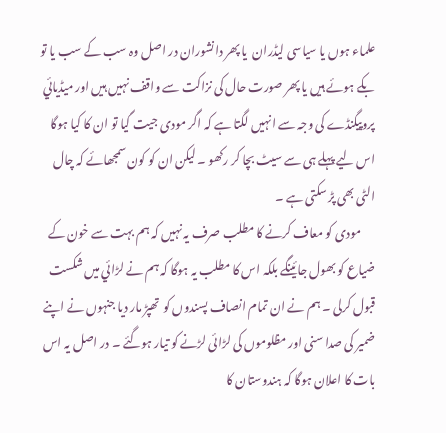علماء ہوں یا سیاسی لیڈران  یا پھر دانشوران در اصل وہ سب کے سب یا تو بکے ہوئے ہیں یا پھر صورت حال کی نزاکت سے واقف نہيں ہیں اور میڈیائي پروپیگنڈے کی وجہ سے انہيں لگتا ہے کہ اگر مودی جیت گیا تو ان کا کیا ہوگا اس لیے پہلے ہی سے سیٹ بچا کر رکھو ۔ لیکن ان کو کون سمجھائے کہ چال الٹی بھی پڑ سکتی ہے ۔
      مودی کو معاف کرنے کا مطلب صرف یہ نہيں کہ ہم بہت سے خون کے ضیاع کو بھول جائینگے بلکہ اس کا مطلب یہ ہوگا کہ ہم نے لڑائي میں شکست قبول کرلی ۔ ہم نے ان تمام انصاف پسندوں کو  تھپڑ مار دیا جنہوں نے اپنے ضمیر کی صدا سنی اور مظلوموں کی لڑائی لڑنے کو تیار ہوگئے ۔ در اصل یہ اس بات کا اعلان ہوگا کہ ہندوستان کا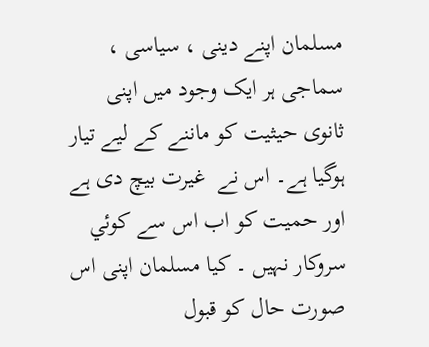مسلمان اپنے دینی ، سیاسی ، سماجی ہر ایک وجود میں اپنی ثانوی حیثیت کو ماننے کے لیے تیار ہوگیا ہے۔ اس نے  غیرت بیچ دی ہے اور حمیت کو اب اس سے کوئي سروکار نہیں ۔ کیا مسلمان اپنی اس صورت حال کو قبول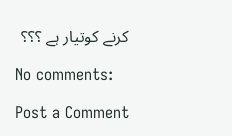کرنے کوتیار ہے ؟؟؟

No comments:

Post a Comment